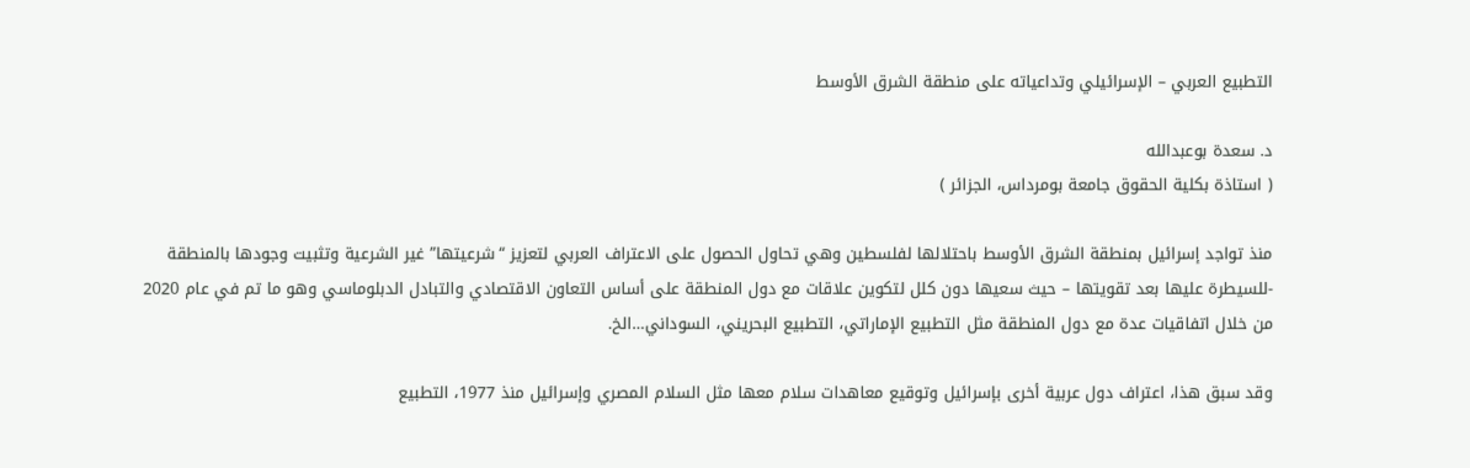التطبيع العربي – الإسرائيلي وتداعياته على منطقة الشرق الأوسط

د. سعدة بوعبدالله
( استاذة بكلية الحقوق جامعة بومرداس، الجزائر )

منذ تواجد إسرائيل بمنطقة الشرق الأوسط باحتلالها لفلسطين وهي تحاول الحصول على الاعتراف العربي لتعزيز “شرعيتها” غير الشرعية وتثبيت وجودها بالمنطقة -للسيطرة عليها بعد تقويتها – حيث سعيها دون كلل لتكوين علاقات مع دول المنطقة على أساس التعاون الاقتصادي والتبادل الدبلوماسي وهو ما تم في عام 2020 من خلال اتفاقيات عدة مع دول المنطقة مثل التطبيع الإماراتي، التطبيع البحريني، السوداني…الخ.

وقد سبق هذا، اعتراف دول عربية أخرى بإسرائيل وتوقيع معاهدات سلام معها مثل السلام المصري وإسرائيل منذ 1977، التطبيع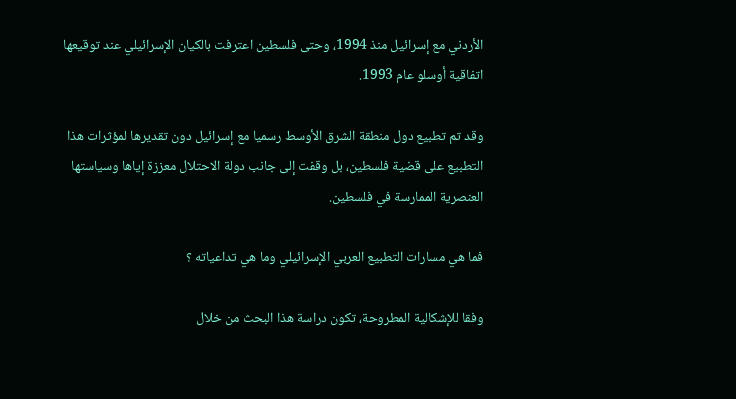الأردني مع إسرائيل منذ 1994، وحتى فلسطين اعترفت بالكيان الإسرائيلي عند توقيعها اتفاقية أوسلو عام 1993.

وقد تم تطبيع دول منطقة الشرق الأوسط رسميا مع إسرائيل دون تقديرها لمؤثرات هذا التطبيع على قضية فلسطين، بل وقفت إلى جانب دولة الاحتلال معززة إياها وسياستها العنصرية الممارسة في فلسطين.

فما هي مسارات التطبيع العربي الإسرائيلي وما هي تداعياته ؟

وفقا للإشكالية المطروحة، تكون دراسة هذا البحث من خلال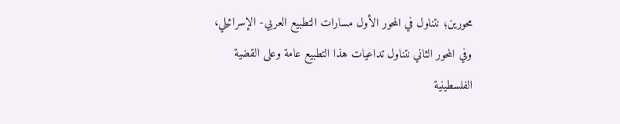محورين؛ نتناول في المحور الأول مسارات التطبيع العربي- الإسرائيلي، وفي المحور الثاني نتناول تداعيات هذا التطبيع عامة وعلى القضية الفلسطينية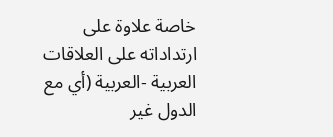خاصة علاوة على ارتداداته على العلاقات العربية -العربية (أي مع الدول غير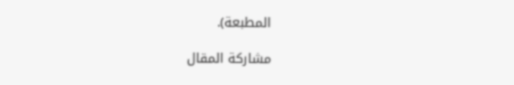المطبعة).

مشاركة المقال